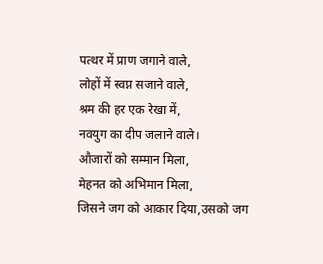पत्थर में प्राण जगाने वाले,
लोहों में स्वप्न सजाने वाले,
श्रम की हर एक रेखा में,
नवयुग का दीप जलाने वाले।
औजारों को सम्मान मिला,
मेहनत को अभिमान मिला,
जिसने जग को आकार दिया,उसको जग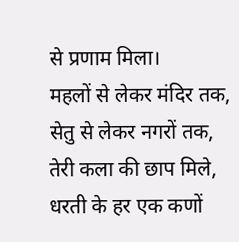से प्रणाम मिला।
महलों से लेकर मंदिर तक,
सेतु से लेकर नगरों तक,
तेरी कला की छाप मिले,
धरती के हर एक कणों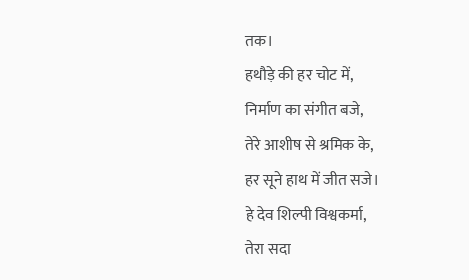तक।
हथौड़े की हर चोट में,
निर्माण का संगीत बजे,
तेरे आशीष से श्रमिक के,
हर सूने हाथ में जीत सजे।
हे देव शिल्पी विश्वकर्मा,
तेरा सदा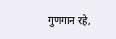गुणगान रहे,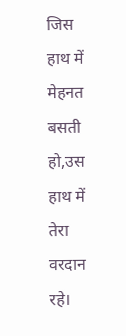जिस हाथ में मेहनत बसती हो,उस हाथ में तेरा वरदान रहे।